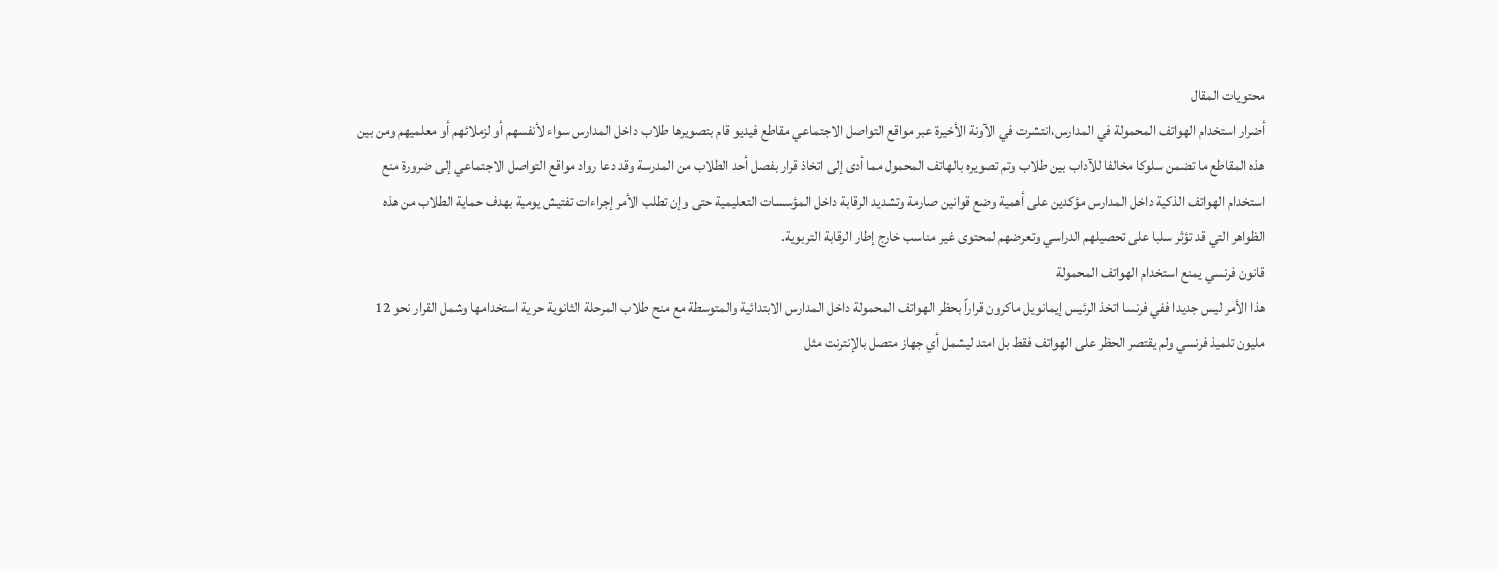محتويات المقال
أضرار استخدام الهواتف المحمولة في المدارس،انتشرت في الآونة الأخيرة عبر مواقع التواصل الاجتماعي مقاطع فيديو قام بتصويرها طلاب داخل المدارس سواء لأنفسهم أو لزملائهم أو معلميهم ومن بين هذه المقاطع ما تضمن سلوكا مخالفا للآداب بين طلاب وتم تصويره بالهاتف المحمول مما أدى إلى اتخاذ قرار بفصل أحد الطلاب من المدرسة وقد دعا رواد مواقع التواصل الاجتماعي إلى ضرورة منع استخدام الهواتف الذكية داخل المدارس مؤكدين على أهمية وضع قوانين صارمة وتشديد الرقابة داخل المؤسسات التعليمية حتى وإن تطلب الأمر إجراءات تفتيش يومية بهدف حماية الطلاب من هذه الظواهر التي قد تؤثر سلبا على تحصيلهم الدراسي وتعرضهم لمحتوى غير مناسب خارج إطار الرقابة التربوية.
قانون فرنسي يمنع استخدام الهواتف المحمولة
هذا الأمر ليس جديدا ففي فرنسا اتخذ الرئيس إيمانويل ماكرون قراراً بحظر الهواتف المحمولة داخل المدارس الابتدائية والمتوسطة مع منح طلاب المرحلة الثانوية حرية استخدامها وشمل القرار نحو 12 مليون تلميذ فرنسي ولم يقتصر الحظر على الهواتف فقط بل امتد ليشمل أي جهاز متصل بالإنترنت مثل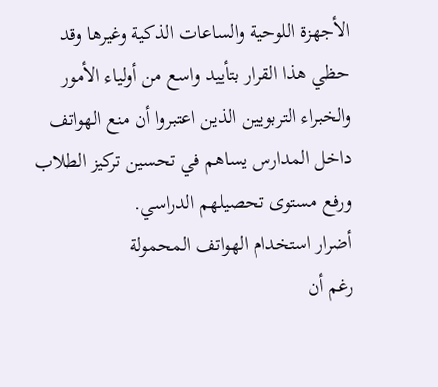الأجهزة اللوحية والساعات الذكية وغيرها وقد حظي هذا القرار بتأييد واسع من أولياء الأمور والخبراء التربويين الذين اعتبروا أن منع الهواتف داخل المدارس يساهم في تحسين تركيز الطلاب ورفع مستوى تحصيلهم الدراسي.
أضرار استخدام الهواتف المحمولة
رغم أن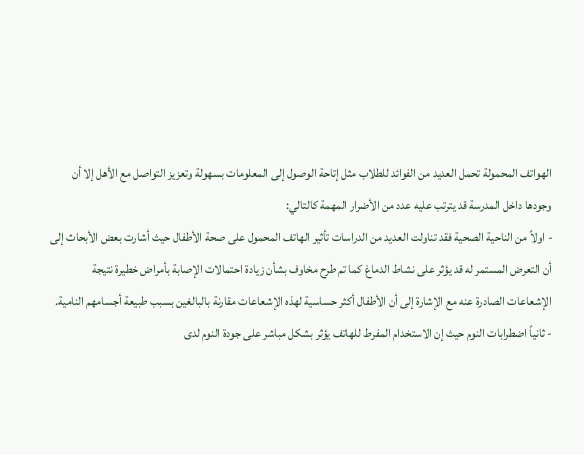الهواتف المحمولة تحمل العديد من الفوائد للطلاب مثل إتاحة الوصول إلى المعلومات بسهولة وتعزيز التواصل مع الأهل إلا أن وجودها داخل المدرسة قد يترتب عليه عدد من الأضرار المهمة كالتالي:
- اولاً من الناحية الصحية فقد تناولت العديد من الدراسات تأثير الهاتف المحمول على صحة الأطفال حيث أشارت بعض الأبحاث إلى أن التعرض المستمر له قد يؤثر على نشاط الدماغ كما تم طرح مخاوف بشأن زيادة احتمالات الإصابة بأمراض خطيرة نتيجة الإشعاعات الصادرة عنه مع الإشارة إلى أن الأطفال أكثر حساسية لهذه الإشعاعات مقارنة بالبالغين بسبب طبيعة أجسامهم النامية.
- ثانياً اضطرابات النوم حيث إن الاستخدام المفرط للهاتف يؤثر بشكل مباشر على جودة النوم لدى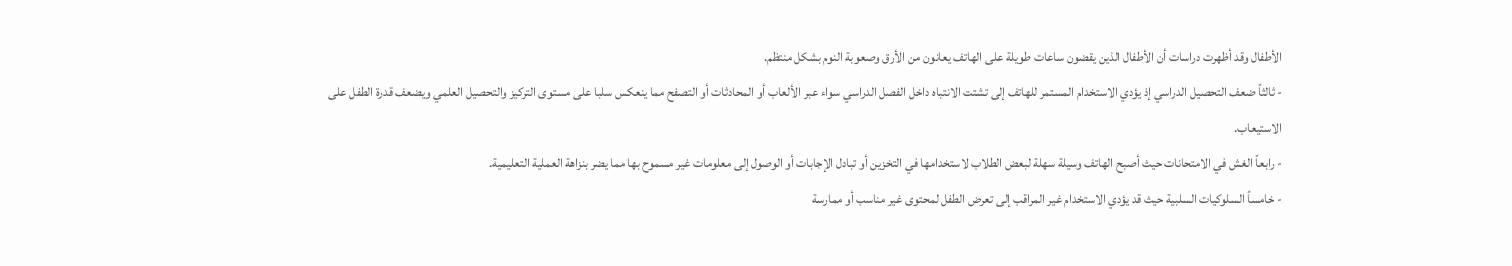الأطفال وقد أظهرت دراسات أن الأطفال الذين يقضون ساعات طويلة على الهاتف يعانون من الأرق وصعوبة النوم بشكل منتظم.
- ثالثاً ضعف التحصيل الدراسي إذ يؤدي الاستخدام المستمر للهاتف إلى تشتت الانتباه داخل الفصل الدراسي سواء عبر الألعاب أو المحادثات أو التصفح مما ينعكس سلبا على مستوى التركيز والتحصيل العلمي ويضعف قدرة الطفل على الاستيعاب.
- رابعاً الغش في الامتحانات حيث أصبح الهاتف وسيلة سهلة لبعض الطلاب لاستخدامها في التخزين أو تبادل الإجابات أو الوصول إلى معلومات غير مسموح بها مما يضر بنزاهة العملية التعليمية.
- خامساً السلوكيات السلبية حيث قد يؤدي الاستخدام غير المراقب إلى تعرض الطفل لمحتوى غير مناسب أو ممارسة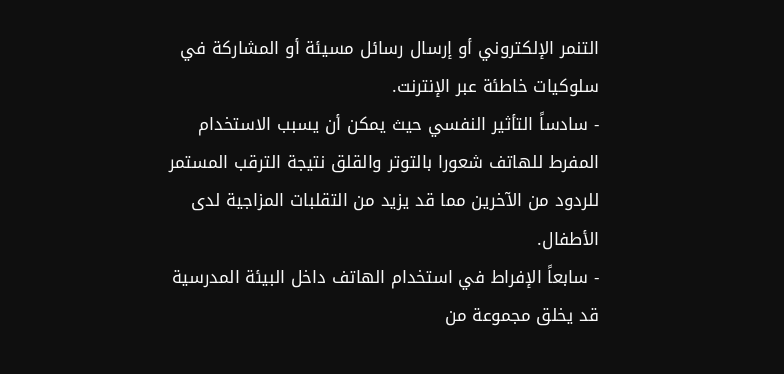التنمر الإلكتروني أو إرسال رسائل مسيئة أو المشاركة في سلوكيات خاطئة عبر الإنترنت.
- سادساً التأثير النفسي حيث يمكن أن يسبب الاستخدام المفرط للهاتف شعورا بالتوتر والقلق نتيجة الترقب المستمر للردود من الآخرين مما قد يزيد من التقلبات المزاجية لدى الأطفال.
- سابعاً الإفراط في استخدام الهاتف داخل البيئة المدرسية قد يخلق مجموعة من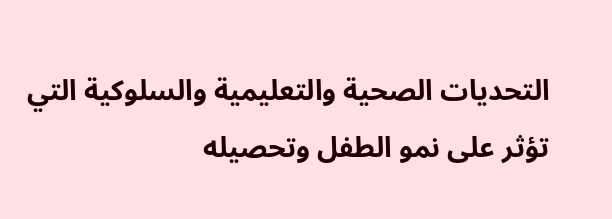التحديات الصحية والتعليمية والسلوكية التي تؤثر على نمو الطفل وتحصيله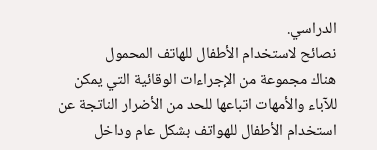الدراسي.
نصائح لاستخدام الأطفال للهاتف المحمول
هناك مجموعة من الإجراءات الوقائية التي يمكن للآباء والأمهات اتباعها للحد من الأضرار الناتجة عن استخدام الأطفال للهواتف بشكل عام وداخل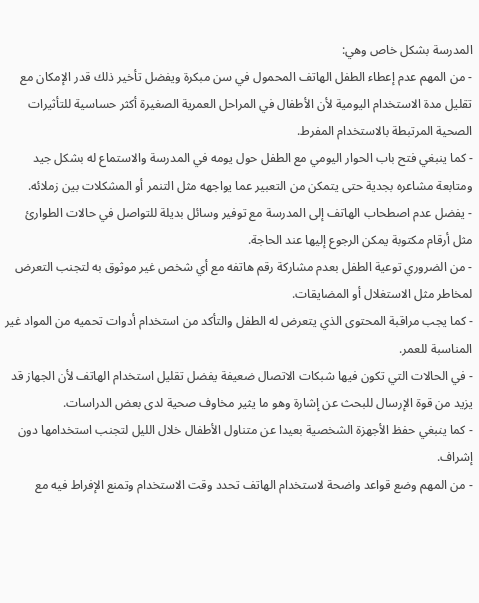المدرسة بشكل خاص وهي:
- من المهم عدم إعطاء الطفل الهاتف المحمول في سن مبكرة ويفضل تأخير ذلك قدر الإمكان مع تقليل مدة الاستخدام اليومية لأن الأطفال في المراحل العمرية الصغيرة أكثر حساسية للتأثيرات الصحية المرتبطة بالاستخدام المفرط.
- كما ينبغي فتح باب الحوار اليومي مع الطفل حول يومه في المدرسة والاستماع له بشكل جيد ومتابعة مشاعره بجدية حتى يتمكن من التعبير عما يواجهه مثل التنمر أو المشكلات بين زملائه.
- يفضل عدم اصطحاب الهاتف إلى المدرسة مع توفير وسائل بديلة للتواصل في حالات الطوارئ مثل أرقام مكتوبة يمكن الرجوع إليها عند الحاجة.
- من الضروري توعية الطفل بعدم مشاركة رقم هاتفه مع أي شخص غير موثوق به لتجنب التعرض لمخاطر مثل الاستغلال أو المضايقات.
- كما يجب مراقبة المحتوى الذي يتعرض له الطفل والتأكد من استخدام أدوات تحميه من المواد غير المناسبة للعمر.
- في الحالات التي تكون فيها شبكات الاتصال ضعيفة يفضل تقليل استخدام الهاتف لأن الجهاز قد يزيد من قوة الإرسال للبحث عن إشارة وهو ما يثير مخاوف صحية لدى بعض الدراسات.
- كما ينبغي حفظ الأجهزة الشخصية بعيدا عن متناول الأطفال خلال الليل لتجنب استخدامها دون إشراف.
- من المهم وضع قواعد واضحة لاستخدام الهاتف تحدد وقت الاستخدام وتمنع الإفراط فيه مع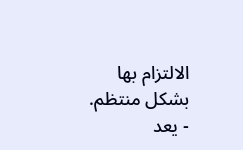الالتزام بها بشكل منتظم.
- يعد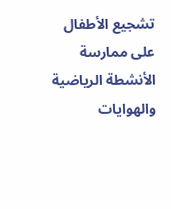تشجيع الأطفال على ممارسة الأنشطة الرياضية والهوايات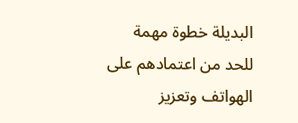البديلة خطوة مهمة للحد من اعتمادهم على الهواتف وتعزيز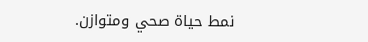نمط حياة صحي ومتوازن.